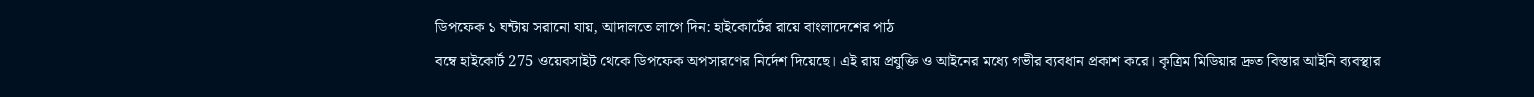ডিপফেক ১ ঘন্টায় সরানো যায়, আদালতে লাগে দিন: হাইকোর্টের রায়ে বাংলাদেশের পাঠ
বম্বে হাইকোর্ট 275 ওয়েবসাইট থেকে ডিপফেক অপসারণের নির্দেশ দিয়েছে। এই রায় প্রযুক্তি ও আইনের মধ্যে গভীর ব্যবধান প্রকাশ করে। কৃত্রিম মিডিয়ার দ্রুত বিস্তার আইনি ব্যবস্থার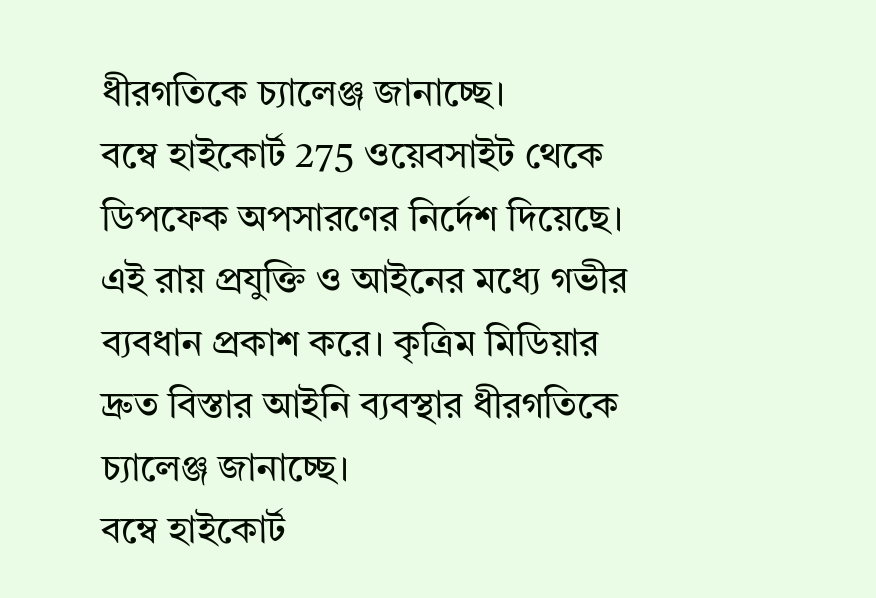ধীরগতিকে চ্যালেঞ্জ জানাচ্ছে।
বম্বে হাইকোর্ট 275 ওয়েবসাইট থেকে ডিপফেক অপসারণের নির্দেশ দিয়েছে। এই রায় প্রযুক্তি ও আইনের মধ্যে গভীর ব্যবধান প্রকাশ করে। কৃত্রিম মিডিয়ার দ্রুত বিস্তার আইনি ব্যবস্থার ধীরগতিকে চ্যালেঞ্জ জানাচ্ছে।
বম্বে হাইকোর্ট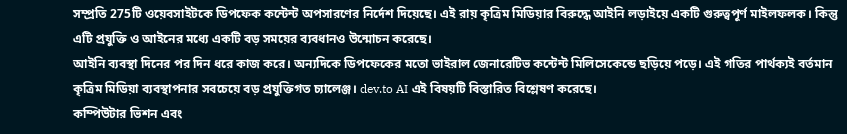সম্প্রতি 275টি ওয়েবসাইটকে ডিপফেক কন্টেন্ট অপসারণের নির্দেশ দিয়েছে। এই রায় কৃত্রিম মিডিয়ার বিরুদ্ধে আইনি লড়াইয়ে একটি গুরুত্বপূর্ণ মাইলফলক। কিন্তু এটি প্রযুক্তি ও আইনের মধ্যে একটি বড় সময়ের ব্যবধানও উন্মোচন করেছে।
আইনি ব্যবস্থা দিনের পর দিন ধরে কাজ করে। অন্যদিকে ডিপফেকের মতো ভাইরাল জেনারেটিভ কন্টেন্ট মিলিসেকেন্ডে ছড়িয়ে পড়ে। এই গতির পার্থক্যই বর্তমান কৃত্রিম মিডিয়া ব্যবস্থাপনার সবচেয়ে বড় প্রযুক্তিগত চ্যালেঞ্জ। dev.to AI এই বিষয়টি বিস্তারিত বিশ্লেষণ করেছে।
কম্পিউটার ভিশন এবং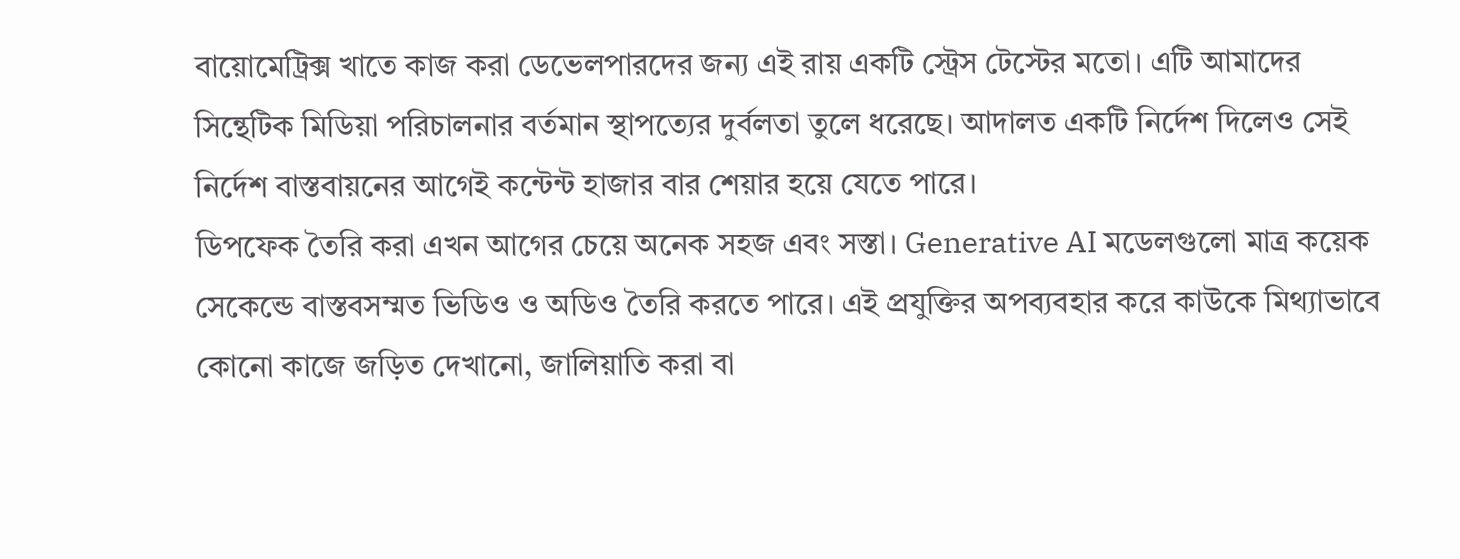বায়োমেট্রিক্স খাতে কাজ করা ডেভেলপারদের জন্য এই রায় একটি স্ট্রেস টেস্টের মতো। এটি আমাদের সিন্থেটিক মিডিয়া পরিচালনার বর্তমান স্থাপত্যের দুর্বলতা তুলে ধরেছে। আদালত একটি নির্দেশ দিলেও সেই নির্দেশ বাস্তবায়নের আগেই কন্টেন্ট হাজার বার শেয়ার হয়ে যেতে পারে।
ডিপফেক তৈরি করা এখন আগের চেয়ে অনেক সহজ এবং সস্তা। Generative AI মডেলগুলো মাত্র কয়েক সেকেন্ডে বাস্তবসম্মত ভিডিও ও অডিও তৈরি করতে পারে। এই প্রযুক্তির অপব্যবহার করে কাউকে মিথ্যাভাবে কোনো কাজে জড়িত দেখানো, জালিয়াতি করা বা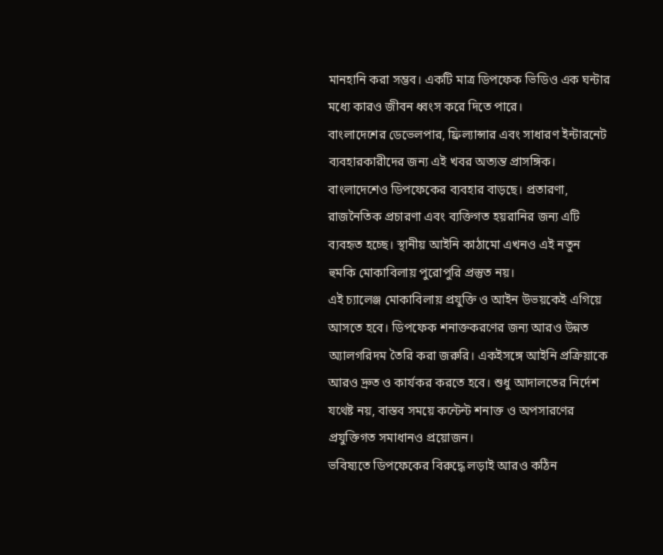মানহানি করা সম্ভব। একটি মাত্র ডিপফেক ভিডিও এক ঘন্টার মধ্যে কারও জীবন ধ্বংস করে দিতে পারে।
বাংলাদেশের ডেভেলপার, ফ্রিল্যান্সার এবং সাধারণ ইন্টারনেট ব্যবহারকারীদের জন্য এই খবর অত্যন্ত প্রাসঙ্গিক। বাংলাদেশেও ডিপফেকের ব্যবহার বাড়ছে। প্রতারণা, রাজনৈতিক প্রচারণা এবং ব্যক্তিগত হয়রানির জন্য এটি ব্যবহৃত হচ্ছে। স্থানীয় আইনি কাঠামো এখনও এই নতুন হুমকি মোকাবিলায় পুরোপুরি প্রস্তুত নয়।
এই চ্যালেঞ্জ মোকাবিলায় প্রযুক্তি ও আইন উভয়কেই এগিয়ে আসতে হবে। ডিপফেক শনাক্তকরণের জন্য আরও উন্নত অ্যালগরিদম তৈরি করা জরুরি। একইসঙ্গে আইনি প্রক্রিয়াকে আরও দ্রুত ও কার্যকর করতে হবে। শুধু আদালতের নির্দেশ যথেষ্ট নয়, বাস্তব সময়ে কন্টেন্ট শনাক্ত ও অপসারণের প্রযুক্তিগত সমাধানও প্রয়োজন।
ভবিষ্যতে ডিপফেকের বিরুদ্ধে লড়াই আরও কঠিন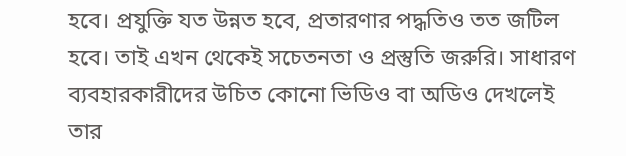হবে। প্রযুক্তি যত উন্নত হবে, প্রতারণার পদ্ধতিও তত জটিল হবে। তাই এখন থেকেই সচেতনতা ও প্রস্তুতি জরুরি। সাধারণ ব্যবহারকারীদের উচিত কোনো ভিডিও বা অডিও দেখলেই তার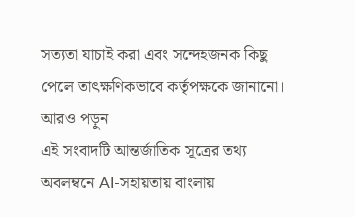সত্যতা যাচাই করা এবং সন্দেহজনক কিছু পেলে তাৎক্ষণিকভাবে কর্তৃপক্ষকে জানানো।
আরও পড়ুন
এই সংবাদটি আন্তর্জাতিক সূত্রের তথ্য অবলম্বনে AI-সহায়তায় বাংলায়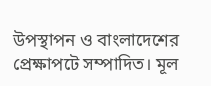উপস্থাপন ও বাংলাদেশের প্রেক্ষাপটে সম্পাদিত। মূল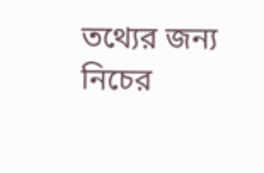তথ্যের জন্য নিচের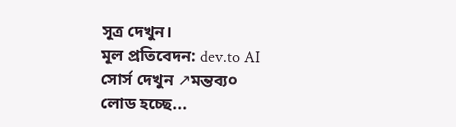সূত্র দেখুন।
মূল প্রতিবেদন: dev.to AI
সোর্স দেখুন ↗মন্তব্য০
লোড হচ্ছে...